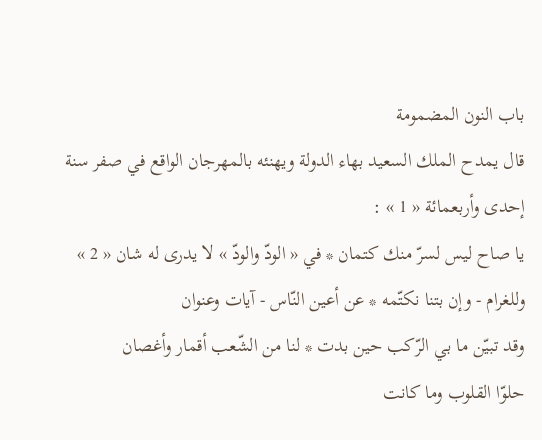باب النون المضمومة
قال يمدح الملك السعيد بهاء الدولة ويهنئه بالمهرجان الواقع في صفر سنة إحدى وأربعمائة « 1 » :
يا صاح ليس لسرّ منك كتمان * في « الودّ والودّ » لا يدرى له شان « 2 »
وللغرام - وإن بتنا نكتّمه * عن أعين النّاس - آيات وعنوان
وقد تبيّن ما بي الرّكب حين بدت * لنا من الشّعب أقمار وأغصان
حلوّا القلوب وما كانت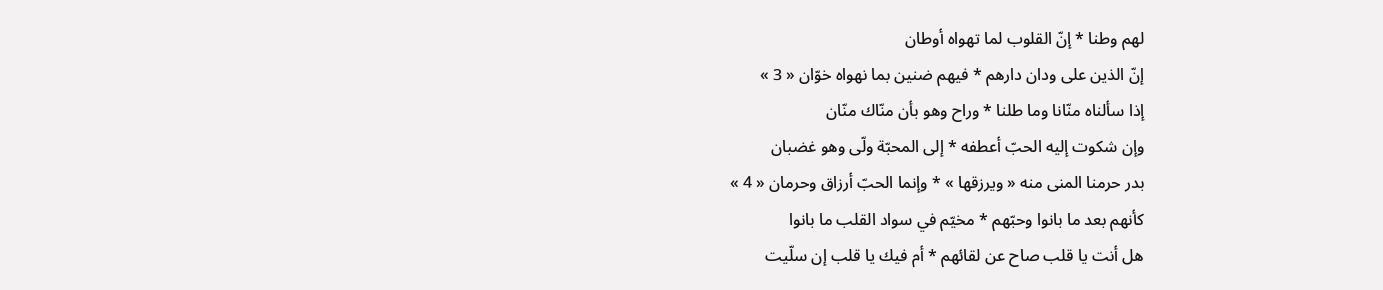لهم وطنا * إنّ القلوب لما تهواه أوطان
إنّ الذين على ودان دارهم * فيهم ضنين بما نهواه خوّان « 3 »
إذا سألناه منّانا وما طلنا * وراح وهو بأن منّاك منّان
وإن شكوت إليه الحبّ أعطفه * إلى المحبّة ولّى وهو غضبان
بدر حرمنا المنى منه « ويرزقها » * وإنما الحبّ أرزاق وحرمان « 4 »
كأنهم بعد ما بانوا وحبّهم * مخيّم في سواد القلب ما بانوا
هل أنت يا قلب صاح عن لقائهم * أم فيك يا قلب إن سلّيت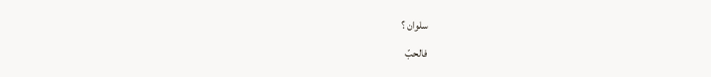سلوان ؟
فالحبّ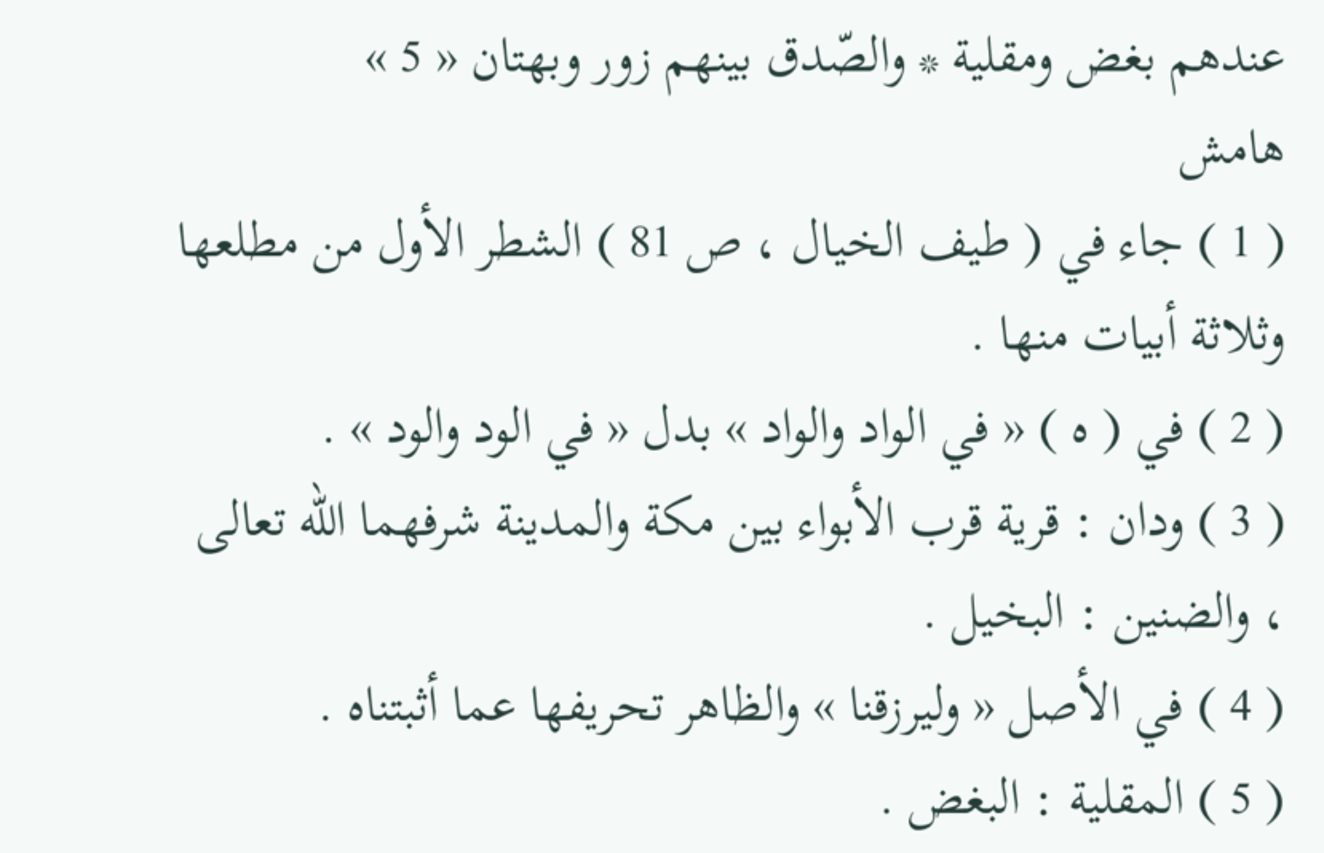عندهم بغض ومقلية * والصّدق بينهم زور وبهتان « 5 »
هامش
( 1 ) جاء في ( طيف الخيال ، ص 81 ) الشطر الأول من مطلعها وثلاثة أبيات منها .
( 2 ) في ( ه ) « في الواد والواد » بدل « في الود والود » .
( 3 ) ودان : قرية قرب الأبواء بين مكة والمدينة شرفهما اللّه تعالى ، والضنين : البخيل .
( 4 ) في الأصل « وليرزقنا » والظاهر تحريفها عما أثبتناه .
( 5 ) المقلية : البغض .